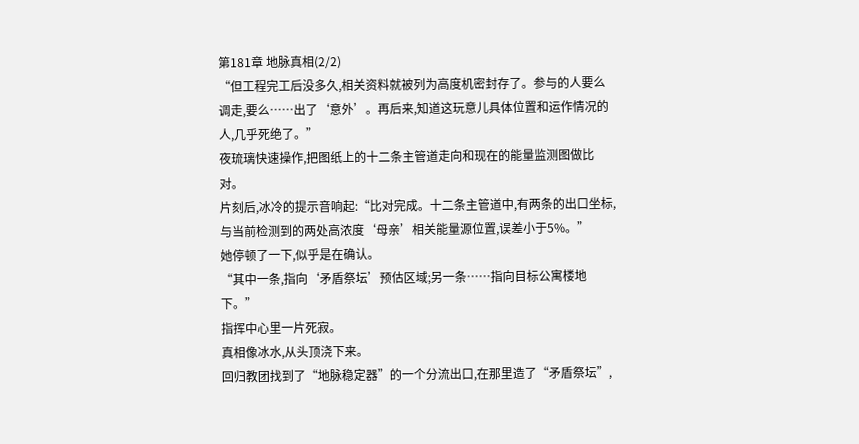第181章 地脉真相(2/2)
“但工程完工后没多久,相关资料就被列为高度机密封存了。参与的人要么调走,要么……出了‘意外’。再后来,知道这玩意儿具体位置和运作情况的人,几乎死绝了。”
夜琉璃快速操作,把图纸上的十二条主管道走向和现在的能量监测图做比对。
片刻后,冰冷的提示音响起:“比对完成。十二条主管道中,有两条的出口坐标,与当前检测到的两处高浓度‘母亲’相关能量源位置,误差小于5%。”
她停顿了一下,似乎是在确认。
“其中一条,指向‘矛盾祭坛’预估区域;另一条……指向目标公寓楼地下。”
指挥中心里一片死寂。
真相像冰水,从头顶浇下来。
回归教团找到了“地脉稳定器”的一个分流出口,在那里造了“矛盾祭坛”,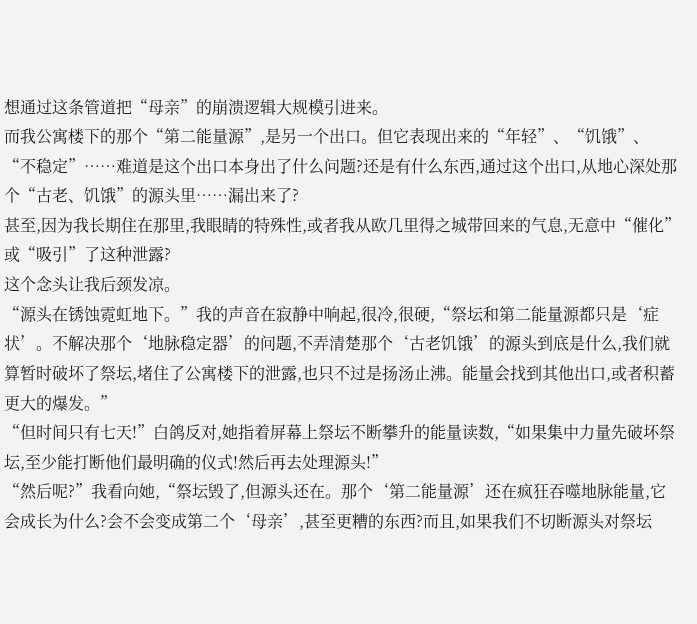想通过这条管道把“母亲”的崩溃逻辑大规模引进来。
而我公寓楼下的那个“第二能量源”,是另一个出口。但它表现出来的“年轻”、“饥饿”、“不稳定”……难道是这个出口本身出了什么问题?还是有什么东西,通过这个出口,从地心深处那个“古老、饥饿”的源头里……漏出来了?
甚至,因为我长期住在那里,我眼睛的特殊性,或者我从欧几里得之城带回来的气息,无意中“催化”或“吸引”了这种泄露?
这个念头让我后颈发凉。
“源头在锈蚀霓虹地下。”我的声音在寂静中响起,很冷,很硬,“祭坛和第二能量源都只是‘症状’。不解决那个‘地脉稳定器’的问题,不弄清楚那个‘古老饥饿’的源头到底是什么,我们就算暂时破坏了祭坛,堵住了公寓楼下的泄露,也只不过是扬汤止沸。能量会找到其他出口,或者积蓄更大的爆发。”
“但时间只有七天!”白鸽反对,她指着屏幕上祭坛不断攀升的能量读数,“如果集中力量先破坏祭坛,至少能打断他们最明确的仪式!然后再去处理源头!”
“然后呢?”我看向她,“祭坛毁了,但源头还在。那个‘第二能量源’还在疯狂吞噬地脉能量,它会成长为什么?会不会变成第二个‘母亲’,甚至更糟的东西?而且,如果我们不切断源头对祭坛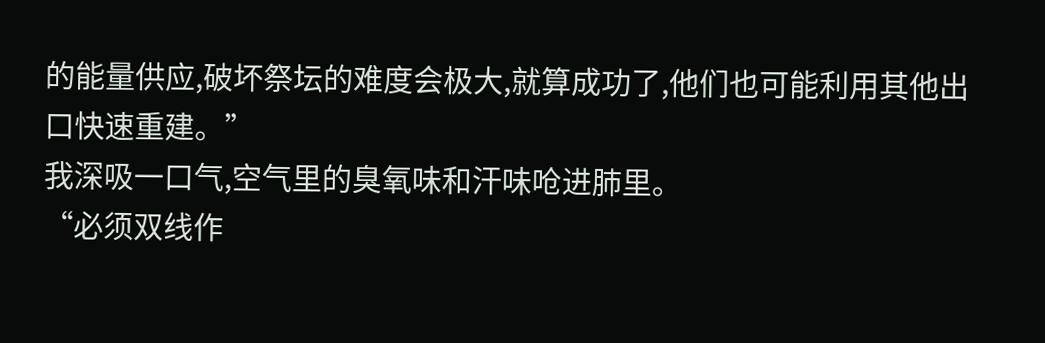的能量供应,破坏祭坛的难度会极大,就算成功了,他们也可能利用其他出口快速重建。”
我深吸一口气,空气里的臭氧味和汗味呛进肺里。
“必须双线作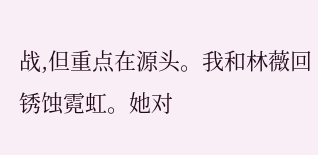战,但重点在源头。我和林薇回锈蚀霓虹。她对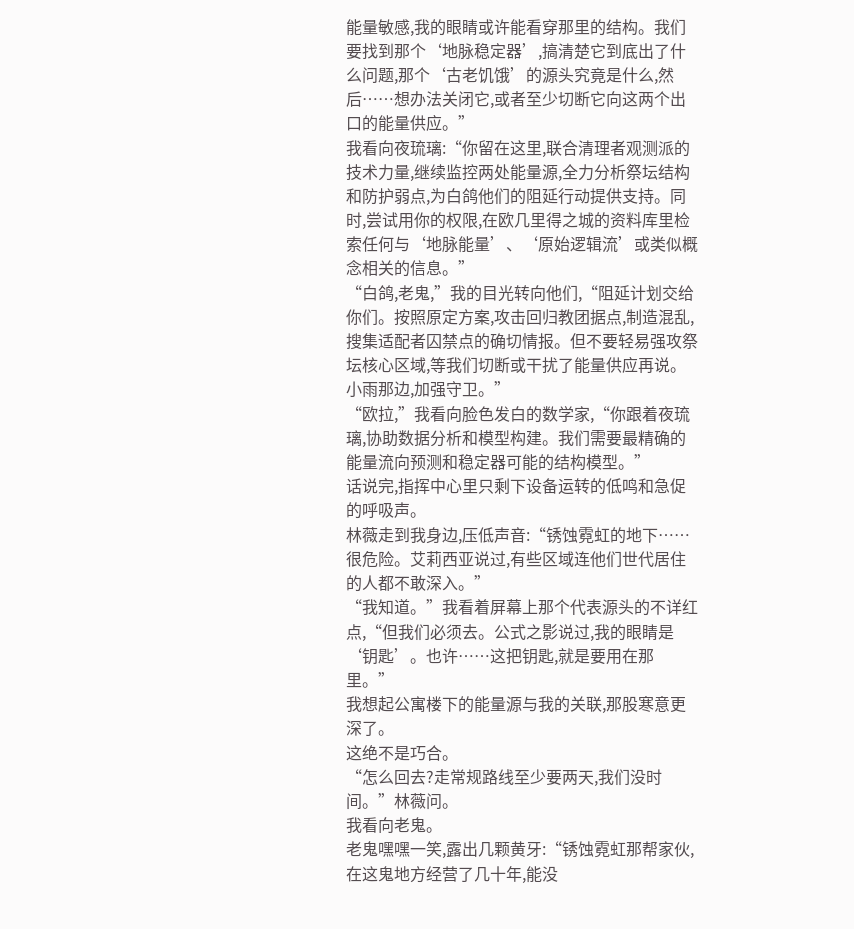能量敏感,我的眼睛或许能看穿那里的结构。我们要找到那个‘地脉稳定器’,搞清楚它到底出了什么问题,那个‘古老饥饿’的源头究竟是什么,然后……想办法关闭它,或者至少切断它向这两个出口的能量供应。”
我看向夜琉璃:“你留在这里,联合清理者观测派的技术力量,继续监控两处能量源,全力分析祭坛结构和防护弱点,为白鸽他们的阻延行动提供支持。同时,尝试用你的权限,在欧几里得之城的资料库里检索任何与‘地脉能量’、‘原始逻辑流’或类似概念相关的信息。”
“白鸽,老鬼,”我的目光转向他们,“阻延计划交给你们。按照原定方案,攻击回归教团据点,制造混乱,搜集适配者囚禁点的确切情报。但不要轻易强攻祭坛核心区域,等我们切断或干扰了能量供应再说。小雨那边,加强守卫。”
“欧拉,”我看向脸色发白的数学家,“你跟着夜琉璃,协助数据分析和模型构建。我们需要最精确的能量流向预测和稳定器可能的结构模型。”
话说完,指挥中心里只剩下设备运转的低鸣和急促的呼吸声。
林薇走到我身边,压低声音:“锈蚀霓虹的地下……很危险。艾莉西亚说过,有些区域连他们世代居住的人都不敢深入。”
“我知道。”我看着屏幕上那个代表源头的不详红点,“但我们必须去。公式之影说过,我的眼睛是‘钥匙’。也许……这把钥匙,就是要用在那里。”
我想起公寓楼下的能量源与我的关联,那股寒意更深了。
这绝不是巧合。
“怎么回去?走常规路线至少要两天,我们没时间。”林薇问。
我看向老鬼。
老鬼嘿嘿一笑,露出几颗黄牙:“锈蚀霓虹那帮家伙,在这鬼地方经营了几十年,能没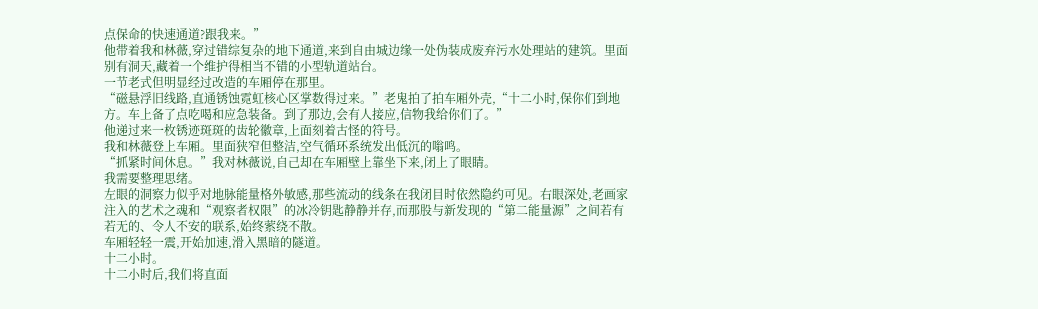点保命的快速通道?跟我来。”
他带着我和林薇,穿过错综复杂的地下通道,来到自由城边缘一处伪装成废弃污水处理站的建筑。里面别有洞天,藏着一个维护得相当不错的小型轨道站台。
一节老式但明显经过改造的车厢停在那里。
“磁悬浮旧线路,直通锈蚀霓虹核心区掌数得过来。”老鬼拍了拍车厢外壳,“十二小时,保你们到地方。车上备了点吃喝和应急装备。到了那边,会有人接应,信物我给你们了。”
他递过来一枚锈迹斑斑的齿轮徽章,上面刻着古怪的符号。
我和林薇登上车厢。里面狭窄但整洁,空气循环系统发出低沉的嗡鸣。
“抓紧时间休息。”我对林薇说,自己却在车厢壁上靠坐下来,闭上了眼睛。
我需要整理思绪。
左眼的洞察力似乎对地脉能量格外敏感,那些流动的线条在我闭目时依然隐约可见。右眼深处,老画家注入的艺术之魂和“观察者权限”的冰冷钥匙静静并存,而那股与新发现的“第二能量源”之间若有若无的、令人不安的联系,始终萦绕不散。
车厢轻轻一震,开始加速,滑入黑暗的隧道。
十二小时。
十二小时后,我们将直面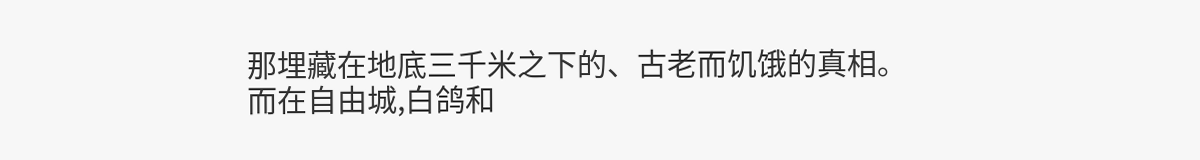那埋藏在地底三千米之下的、古老而饥饿的真相。
而在自由城,白鸽和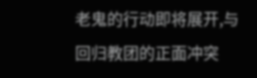老鬼的行动即将展开,与回归教团的正面冲突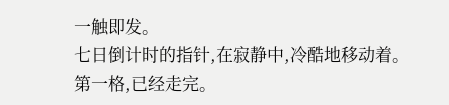一触即发。
七日倒计时的指针,在寂静中,冷酷地移动着。
第一格,已经走完。